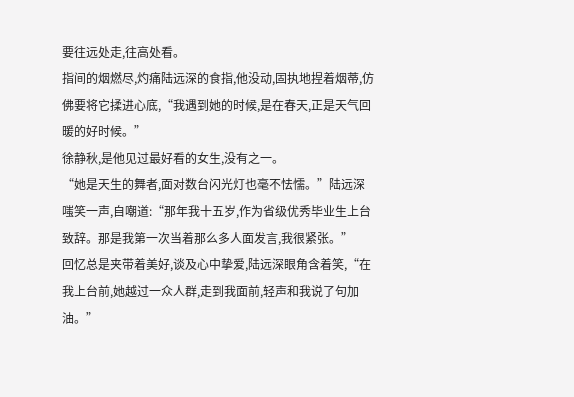要往远处走,往高处看。
指间的烟燃尽,灼痛陆远深的食指,他没动,固执地捏着烟蒂,仿佛要将它揉进心底,“我遇到她的时候,是在春天,正是天气回暖的好时候。”
徐静秋,是他见过最好看的女生,没有之一。
“她是天生的舞者,面对数台闪光灯也毫不怯懦。”陆远深嗤笑一声,自嘲道:“那年我十五岁,作为省级优秀毕业生上台致辞。那是我第一次当着那么多人面发言,我很紧张。”
回忆总是夹带着美好,谈及心中挚爱,陆远深眼角含着笑,“在我上台前,她越过一众人群,走到我面前,轻声和我说了句加油。”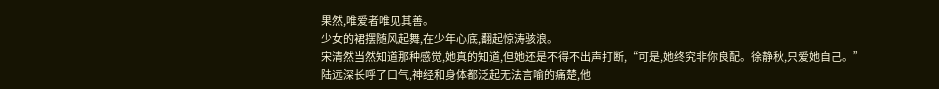果然,唯爱者唯见其善。
少女的裙摆随风起舞,在少年心底,翻起惊涛骇浪。
宋清然当然知道那种感觉,她真的知道,但她还是不得不出声打断,“可是,她终究非你良配。徐静秋,只爱她自己。”
陆远深长呼了口气,神经和身体都泛起无法言喻的痛楚,他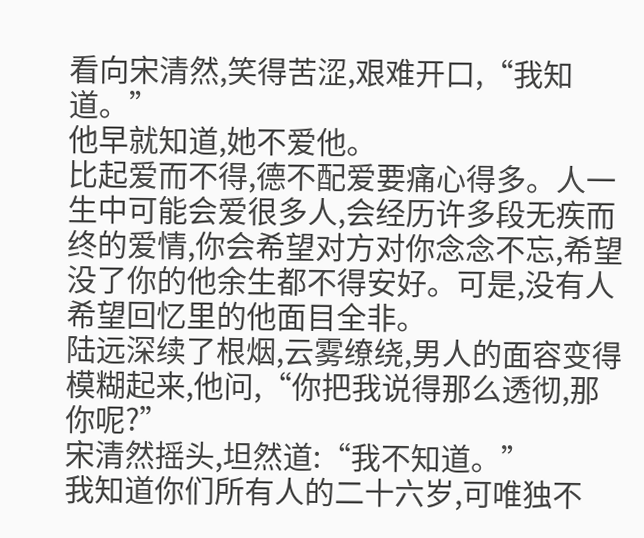看向宋清然,笑得苦涩,艰难开口,“我知道。”
他早就知道,她不爱他。
比起爱而不得,德不配爱要痛心得多。人一生中可能会爱很多人,会经历许多段无疾而终的爱情,你会希望对方对你念念不忘,希望没了你的他余生都不得安好。可是,没有人希望回忆里的他面目全非。
陆远深续了根烟,云雾缭绕,男人的面容变得模糊起来,他问,“你把我说得那么透彻,那你呢?”
宋清然摇头,坦然道:“我不知道。”
我知道你们所有人的二十六岁,可唯独不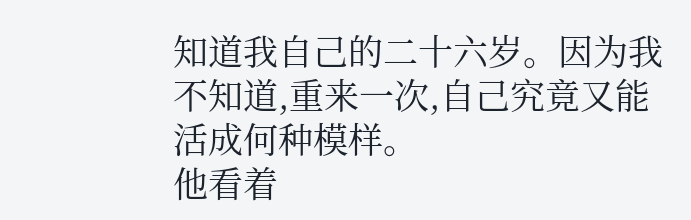知道我自己的二十六岁。因为我不知道,重来一次,自己究竟又能活成何种模样。
他看着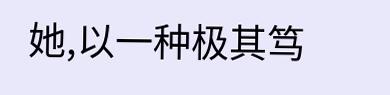她,以一种极其笃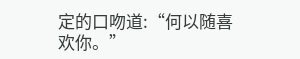定的口吻道:“何以随喜欢你。”